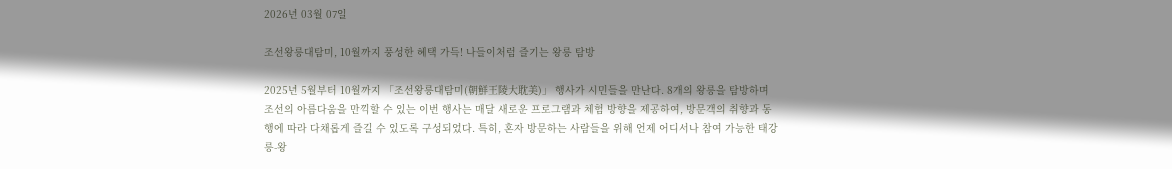2026년 03월 07일

조선왕릉대탐미, 10월까지 풍성한 혜택 가득! 나들이처럼 즐기는 왕릉 탐방

2025년 5월부터 10월까지 「조선왕릉대탐미(朝鮮王陵大耽美)」 행사가 시민들을 만난다. 8개의 왕릉을 탐방하며 조선의 아름다움을 만끽할 수 있는 이번 행사는 매달 새로운 프로그램과 체험 방향을 제공하여, 방문객의 취향과 동행에 따라 다채롭게 즐길 수 있도록 구성되었다. 특히, 혼자 방문하는 사람들을 위해 언제 어디서나 참여 가능한 태강릉-왕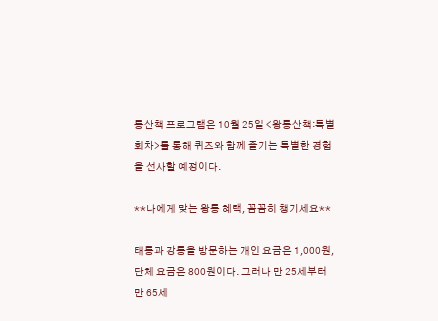릉산책 프로그램은 10월 25일 <왕릉산책:특별 회차>를 통해 퀴즈와 함께 즐기는 특별한 경험을 선사할 예정이다.

**나에게 맞는 왕릉 혜택, 꼼꼼히 챙기세요**

태릉과 강릉을 방문하는 개인 요금은 1,000원, 단체 요금은 800원이다. 그러나 만 25세부터 만 65세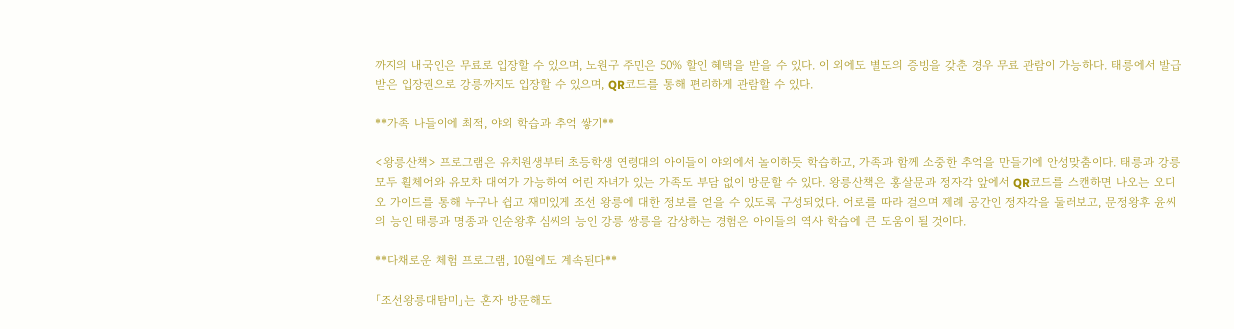까지의 내국인은 무료로 입장할 수 있으며, 노원구 주민은 50% 할인 혜택을 받을 수 있다. 이 외에도 별도의 증빙을 갖춘 경우 무료 관람이 가능하다. 태릉에서 발급받은 입장권으로 강릉까지도 입장할 수 있으며, QR코드를 통해 편리하게 관람할 수 있다.

**가족 나들이에 최적, 야외 학습과 추억 쌓기**

<왕릉산책> 프로그램은 유치원생부터 초등학생 연령대의 아이들이 야외에서 놀이하듯 학습하고, 가족과 함께 소중한 추억을 만들기에 안성맞춤이다. 태릉과 강릉 모두 휠체어와 유모차 대여가 가능하여 어린 자녀가 있는 가족도 부담 없이 방문할 수 있다. 왕릉산책은 홍살문과 정자각 앞에서 QR코드를 스캔하면 나오는 오디오 가이드를 통해 누구나 쉽고 재미있게 조선 왕릉에 대한 정보를 얻을 수 있도록 구성되었다. 어로를 따라 걸으며 제례 공간인 정자각을 둘러보고, 문정왕후 윤씨의 능인 태릉과 명종과 인순왕후 심씨의 능인 강릉 쌍릉을 감상하는 경험은 아이들의 역사 학습에 큰 도움이 될 것이다.

**다채로운 체험 프로그램, 10월에도 계속된다**

「조선왕릉대탐미」는 혼자 방문해도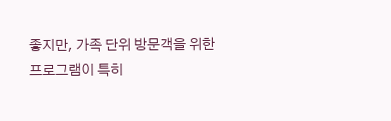좋지만, 가족 단위 방문객을 위한 프로그램이 특히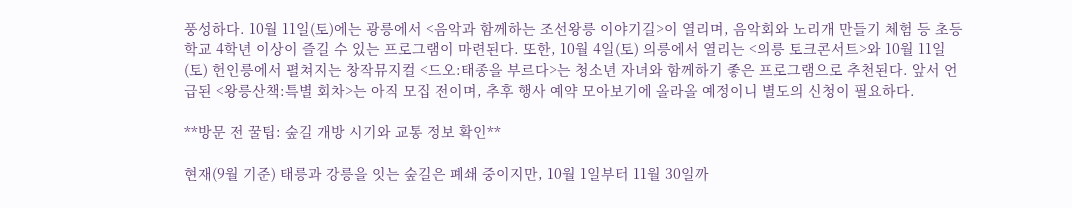풍성하다. 10월 11일(토)에는 광릉에서 <음악과 함께하는 조선왕릉 이야기길>이 열리며, 음악회와 노리개 만들기 체험 등 초등학교 4학년 이상이 즐길 수 있는 프로그램이 마련된다. 또한, 10월 4일(토) 의릉에서 열리는 <의릉 토크콘서트>와 10월 11일(토) 헌인릉에서 펼쳐지는 창작뮤지컬 <드오:태종을 부르다>는 청소년 자녀와 함께하기 좋은 프로그램으로 추천된다. 앞서 언급된 <왕릉산책:특별 회차>는 아직 모집 전이며, 추후 행사 예약 모아보기에 올라올 예정이니 별도의 신청이 필요하다.

**방문 전 꿀팁: 숲길 개방 시기와 교통 정보 확인**

현재(9월 기준) 태릉과 강릉을 잇는 숲길은 폐쇄 중이지만, 10월 1일부터 11월 30일까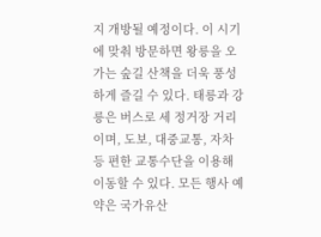지 개방될 예정이다. 이 시기에 맞춰 방문하면 왕릉을 오가는 숲길 산책을 더욱 풍성하게 즐길 수 있다. 태릉과 강릉은 버스로 세 정거장 거리이며, 도보, 대중교통, 자차 등 편한 교통수단을 이용해 이동할 수 있다. 모든 행사 예약은 국가유산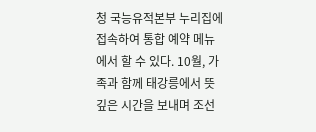청 국능유적본부 누리집에 접속하여 통합 예약 메뉴에서 할 수 있다. 10월, 가족과 함께 태강릉에서 뜻깊은 시간을 보내며 조선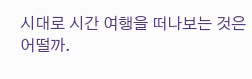시대로 시간 여행을 떠나보는 것은 어떨까.